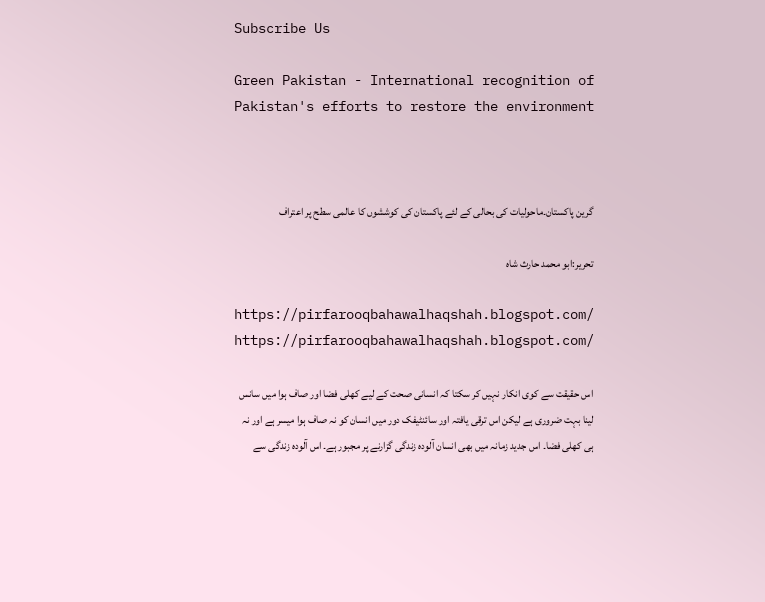Subscribe Us

Green Pakistan - International recognition of Pakistan's efforts to restore the environment



گرین پاکستان۔ماحولیات کی بحالی کے لئے پاکستان کی کوششوں کا عالمی سطح پر اعتراف

تحریر:ابو محمد حارث شاہ

https://pirfarooqbahawalhaqshah.blogspot.com/
https://pirfarooqbahawalhaqshah.blogspot.com/

اس حقیقت سے کوی انکار نہیں کر سکتا کہ انسانی صحت کے لیے کھلی فضا اور صاف ہوا میں سانس لینا بہت ضروری ہے لیکن اس ترقی یافتہ اور سائنٹیفک دور میں انسان کو نہ صاف ہوا میسر ہے اور نہ ہی کھلی فضا۔ اس جدید زمانہ میں بھی انسان آلودہ زندگی گزارنے پر مجبور ہے۔ اس آلودہ زندگی سے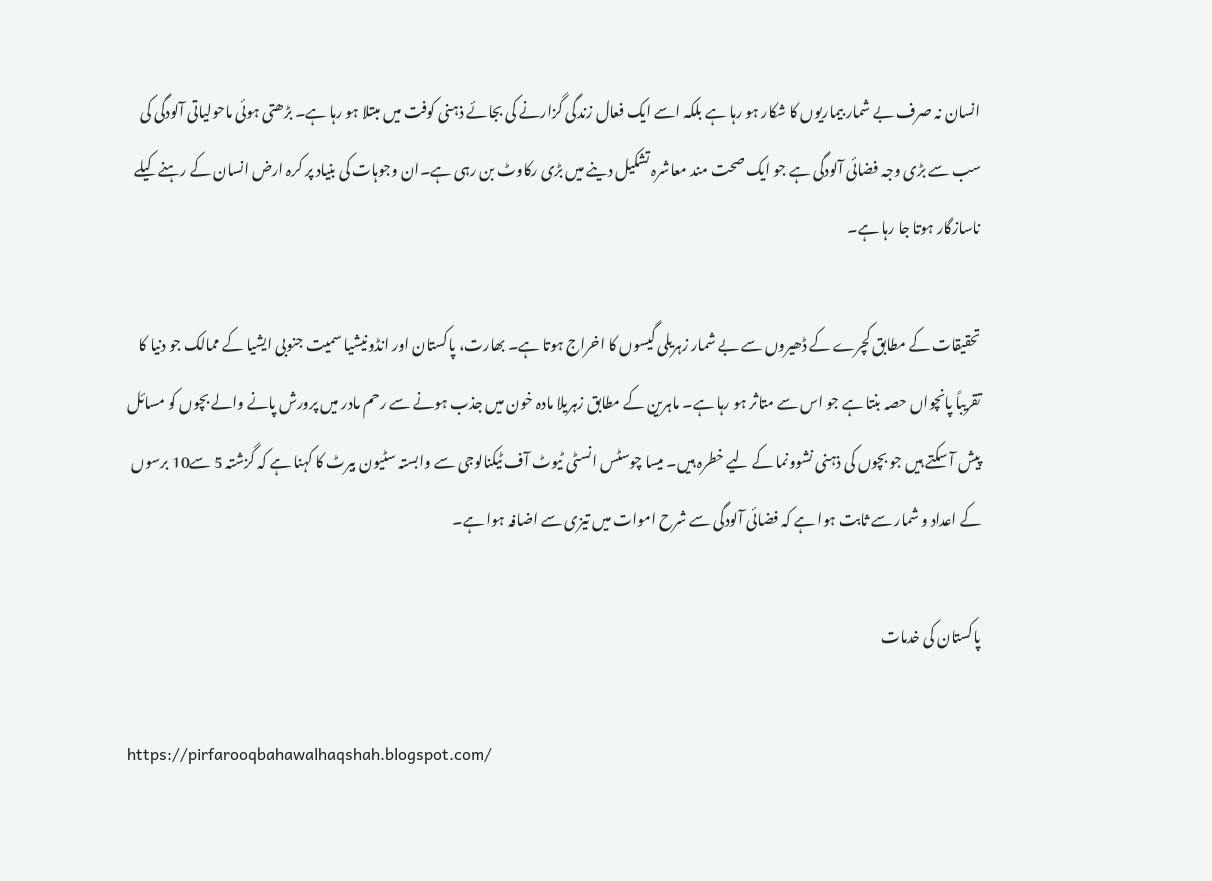انسان نہ صرف بے شمار بیماریوں کا شکار ہو رہا ہے بلکہ اسے ایک فعال زندگی گزارنے کی بجائے ذہنی کوفت میں مبتلا ہو رہا ہے۔ بڑھتی ہوئی ماحولیاتی آلودگی کی سب سے بڑی وجہ فضائی آلودگی ہے جو ایک صحت مند معاشرہ تشکیل دینے میں بڑی رکاوٹ بن رہی ہے۔ان وجوہات کی بنیاد پر کرہ ارض انسان کے رہنے کیلے ناسازگار ہوتا جا رہا ہے۔

تحقیقات کے مطابق کچرے کے ڈھیروں سے بے شمار زہریلی گیسوں کا اخراج ہوتا ہے۔ بھارت، پاکستان اور انڈونیشیا سمیت جنوبی ایشیا کے ممالک جو دنیا کا تقریباً پانچواں حصہ بنتا ہے جو اس سے متاثر ہو رہا ہے۔ ماہرین کے مطابق زہریلا مادہ خون میں جذب ہونے سے رحم مادر میں پرورش پانے والے بچوں کو مسائل پیش آ سکتے ہیں جو بچوں کی ذہنی نشوونما کے لیے خطرہ ہیں۔ میسا چوسٹس انسٹی ٹیوٹ آف ٹیکنالوجی سے وابستہ سٹیون بیرٹ کا کہنا ہے کہ گزشتہ 5 سے10 برسوں کے اعداد و شمار سے ثابت ہوا ہے کہ فضائی آلودگی سے شرح اموات میں تیزی سے اضافہ ہوا ہے۔

پاکستان کی خدمات

https://pirfarooqbahawalhaqshah.blogspot.com/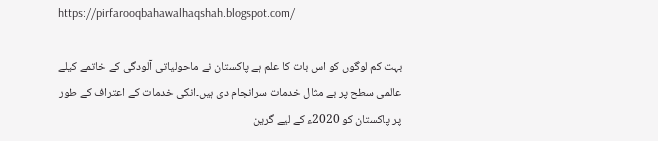https://pirfarooqbahawalhaqshah.blogspot.com/

بہت کم لوگوں کو اس بات کا علم ہے پاکستان نے ماحولیاتی آلودگی کے خاتمے کیلے عالمی سطح پر بے مثال خدمات سرانجام دی ہیں۔انکی خدمات کے اعتراف کے طور پر پاکستان کو 2020ء کے لیے گرین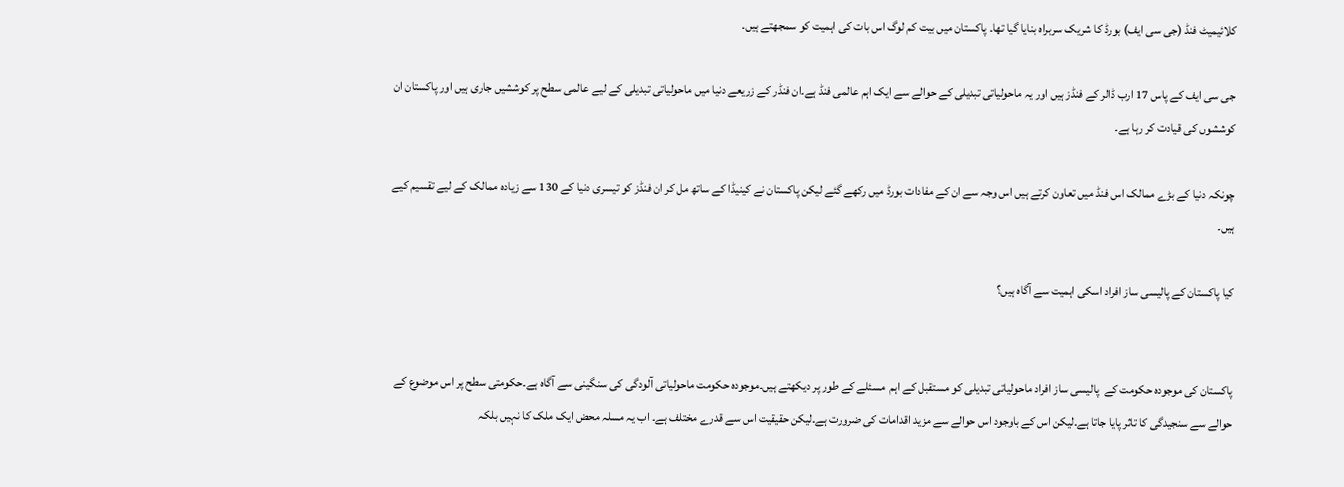کلائیمیٹ فنڈ (جی سی ایف) بورڈ کا شریک سربراہ بنایا گیا تھا۔ پاکستان میں بیت کم لوگ اس بات کی اہمیت کو سمجھتے ہیں۔

جی سی ایف کے پاس 17 ارب ڈالر کے فنڈز ہیں اور یہ ماحولیاتی تبدیلی کے حوالے سے ایک اہم عالمی فنڈ ہے۔ان فنڈر کے زریعے دنیا میں ماحولیاتی تبدیلی کے لیے عالمی سطح پر کوششیں جاری ہیں اور پاکستان ان کوششوں کی قیادت کر رہا ہے۔

چونکہ دنیا کے بڑے ممالک اس فنڈ میں تعاون کرتے ہیں اس وجہ سے ان کے مفادات بورڈ میں رکھے گئے لیکن پاکستان نے کینیڈا کے ساتھ مل کر ان فنڈز کو تیسری دنیا کے 130 سے زیادہ ممالک کے لیے تقسیم کیے ہیں۔

کیا پاکستان کے پالیسی ساز افراد اسکی اہمیت سے آگاہ ہیں؟


پاکستان کی موجودہ حکومت کے  پالیسی ساز افراد ماحولیاتی تبدیلی کو مستقبل کے اہم  مسئلے کے طور پر دیکھتے ہیں۔موجودہ حکومت ماحولیاتی آلودگی کی سنگینی سے آگاہ ہے۔حکومتی سطح پر اس موضوع کے حوالے سے سنجیدگی کا تاثر پایا جاتا ہے۔لیکن اس کے باوجود اس حوالے سے مزید اقدامات کی ضرورت ہے۔لیکن حقیقیت اس سے قدرے مختلف ہے۔ اب یہ مسلہ محض ایک ملک کا نہیں بلکہ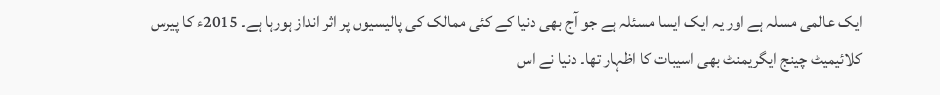ایک عالمی مسلہ ہے اور یہ ایک ایسا مسئلہ ہے جو آج بھی دنیا کے کئی ممالک کی پالیسیوں پر اثر انداز ہورہا ہے۔ 2015ء کا پیرس کلائیمیٹ چینج ایگریمنٹ بھی اسیبات کا اظہار تھا۔ دنیا نے اس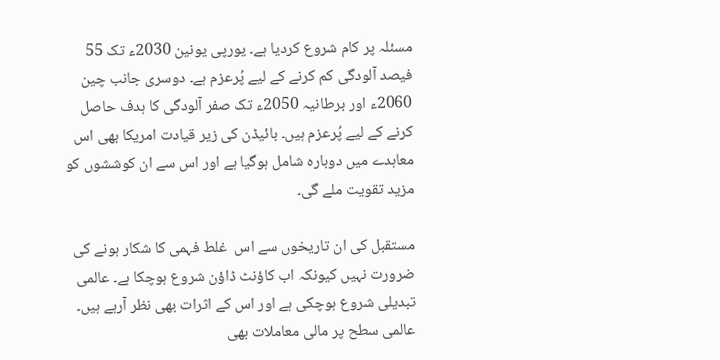مسئلہ پر کام شروع کردیا ہے۔ یورپی یونین 2030ء تک 55 فیصد آلودگی کم کرنے کے لیے پُرعزم ہے۔ دوسری جانب چین 2060ء اور برطانیہ 2050ء تک صفر آلودگی کا ہدف حاصل کرنے کے لیے پُرعزم ہیں۔ بائیڈن کی زیر قیادت امریکا بھی اس معاہدے میں دوبارہ شامل ہوگیا ہے اور اس سے ان کوششوں کو مزید تقویت ملے گی۔

مستقبل کی ان تاریخوں سے اس  غلط فہمی کا شکار ہونے کی ضرورت نہیں کیونکہ اب کاؤنٹ ڈاؤن شروع ہوچکا ہے۔ عالمی تبدیلی شروع ہوچکی ہے اور اس کے اثرات بھی نظر آرہے ہیں۔ عالمی سطح پر مالی معاملات بھی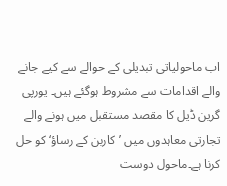اب ماحولیاتی تبدیلی کے حوالے سے کیے جانے والے اقدامات سے مشروط ہوگئے ہیں۔ یورپی گرین ڈیل کا مقصد مستقبل میں ہونے والے تجارتی معاہدوں میں ’کاربن کے رساؤ‘ کو حل کرنا ہے۔ماحول دوست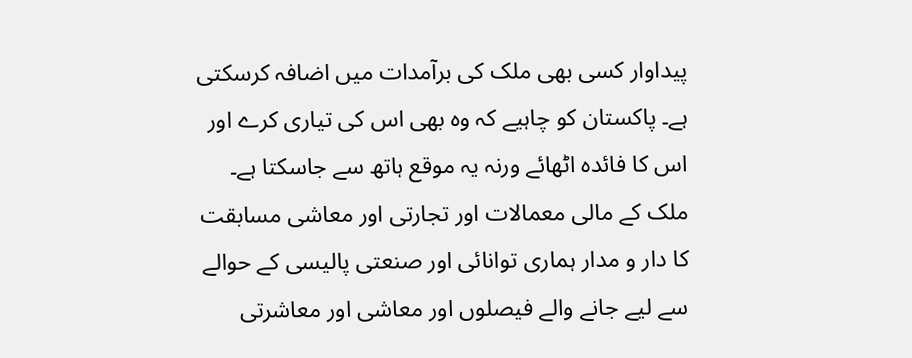پیداوار کسی بھی ملک کی برآمدات میں اضافہ کرسکتی ہے۔ پاکستان کو چاہیے کہ وہ بھی اس کی تیاری کرے اور اس کا فائدہ اٹھائے ورنہ یہ موقع ہاتھ سے جاسکتا ہے۔ ملک کے مالی معمالات اور تجارتی اور معاشی مسابقت کا دار و مدار ہماری توانائی اور صنعتی پالیسی کے حوالے سے لیے جانے والے فیصلوں اور معاشی اور معاشرتی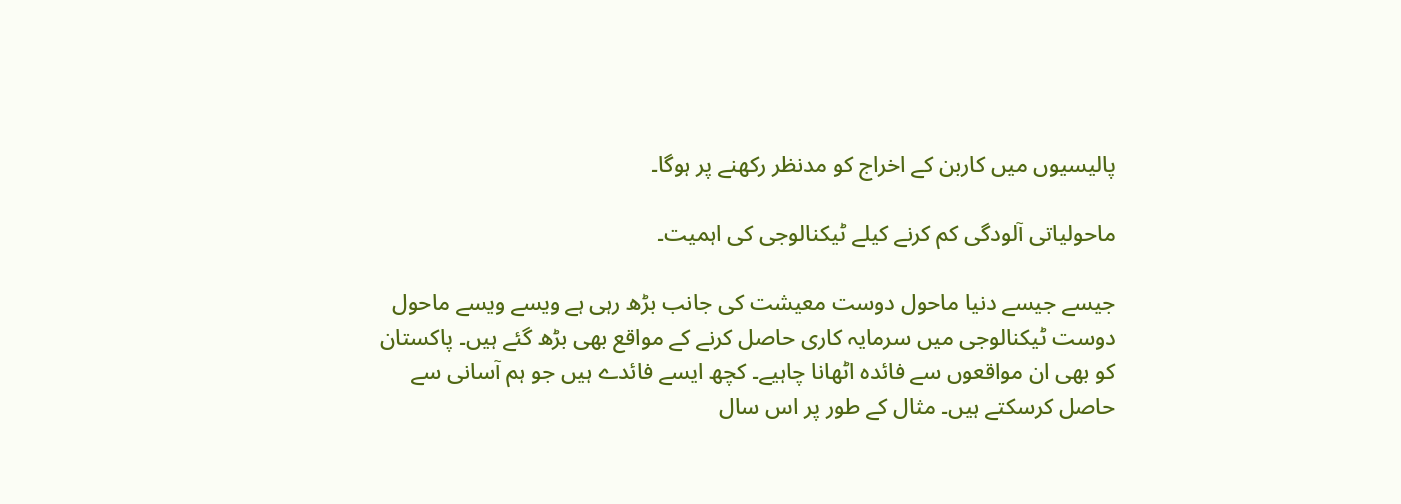پالیسیوں میں کاربن کے اخراج کو مدنظر رکھنے پر ہوگا۔

ماحولیاتی آلودگی کم کرنے کیلے ٹیکنالوجی کی اہمیت۔

جیسے جیسے دنیا ماحول دوست معیشت کی جانب بڑھ رہی ہے ویسے ویسے ماحول دوست ٹیکنالوجی میں سرمایہ کاری حاصل کرنے کے مواقع بھی بڑھ گئے ہیں۔ پاکستان کو بھی ان مواقعوں سے فائدہ اٹھانا چاہیے۔ کچھ ایسے فائدے ہیں جو ہم آسانی سے حاصل کرسکتے ہیں۔ مثال کے طور پر اس سال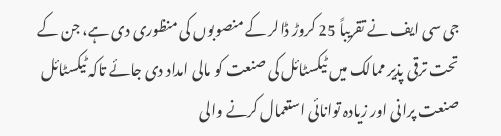جی سی ایف نے تقریباً 25 کروڑ ڈالر کے منصوبوں کی منظوری دی ہے، جن کے تحت ترقی پذیر ممالک میں ٹیکسٹائل کی صنعت کو مالی امداد دی جائے تاکہ ٹیکسٹائل صنعت پرانی اور زیادہ توانائی استعمال کرنے والی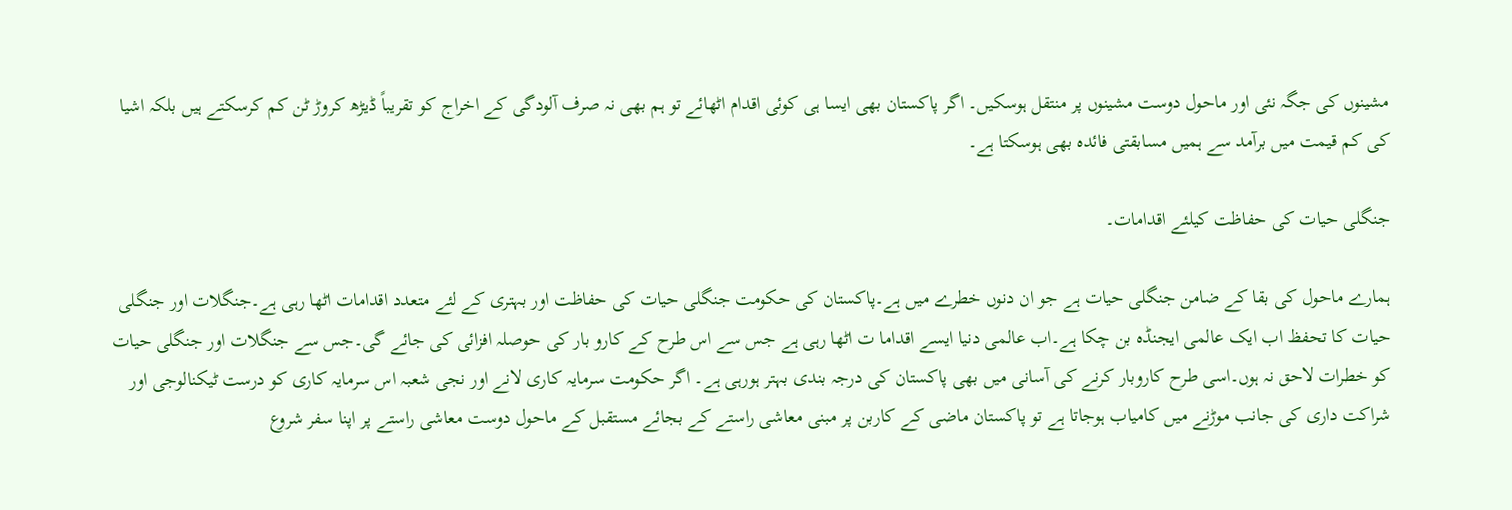مشینوں کی جگہ نئی اور ماحول دوست مشینوں پر منتقل ہوسکیں۔ اگر پاکستان بھی ایسا ہی کوئی اقدام اٹھائے تو ہم بھی نہ صرف آلودگی کے اخراج کو تقریباً ڈیڑھ کروڑ ٹن کم کرسکتے ہیں بلکہ اشیا کی کم قیمت میں برآمد سے ہمیں مسابقتی فائدہ بھی ہوسکتا ہے۔

جنگلی حیات کی حفاظت کیلئے اقدامات۔

ہمارے ماحول کی بقا کے ضامن جنگلی حیات ہے جو ان دنوں خطرے میں ہے۔پاکستان کی حکومت جنگلی حیات کی حفاظت اور بہتری کے لئے متعدد اقدامات اٹھا رہی ہے۔جنگلات اور جنگلی حیات کا تحفظ اب ایک عالمی ایجنڈہ بن چکا ہے۔اب عالمی دنیا ایسے اقداما ت اٹھا رہی ہے جس سے اس طرح کے کارو بار کی حوصلہ افزائی کی جائے گی۔جس سے جنگلات اور جنگلی حیات کو خطرات لاحق نہ ہوں۔اسی طرح کاروبار کرنے کی آسانی میں بھی پاکستان کی درجہ بندی بہتر ہورہی ہے۔ اگر حکومت سرمایہ کاری لانے اور نجی شعبہ اس سرمایہ کاری کو درست ٹیکنالوجی اور شراکت داری کی جانب موڑنے میں کامیاب ہوجاتا ہے تو پاکستان ماضی کے کاربن پر مبنی معاشی راستے کے بجائے مستقبل کے ماحول دوست معاشی راستے پر اپنا سفر شروع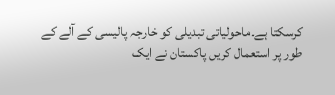کرسکتا ہے۔ماحولیاتی تبدیلی کو خارجہ پالیسی کے آلے کے طور پر استعمال کریں پاکستان نے ایک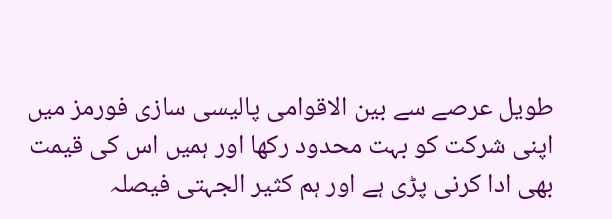طویل عرصے سے بین الاقوامی پالیسی سازی فورمز میں اپنی شرکت کو بہت محدود رکھا اور ہمیں اس کی قیمت بھی ادا کرنی پڑی ہے اور ہم کثیر الجہتی فیصلہ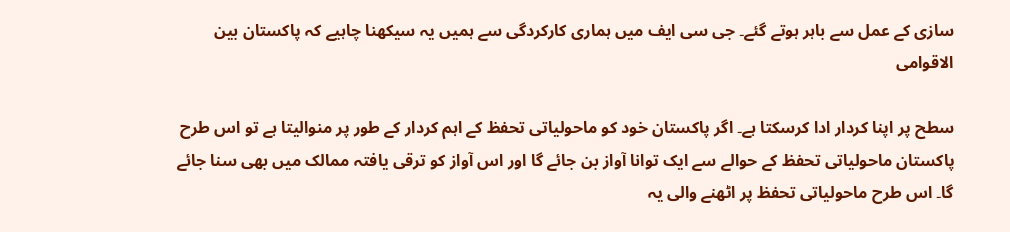سازی کے عمل سے باہر ہوتے گئے۔ جی سی ایف میں ہماری کارکردگی سے ہمیں یہ سیکھنا چاہیے کہ پاکستان بین الاقوامی

سطح پر اپنا کردار ادا کرسکتا ہے۔ اگر پاکستان خود کو ماحولیاتی تحفظ کے اہم کردار کے طور پر منوالیتا ہے تو اس طرح پاکستان ماحولیاتی تحفظ کے حوالے سے ایک توانا آواز بن جائے گا اور اس آواز کو ترقی یافتہ ممالک میں بھی سنا جائے گا۔ اس طرح ماحولیاتی تحفظ پر اٹھنے والی یہ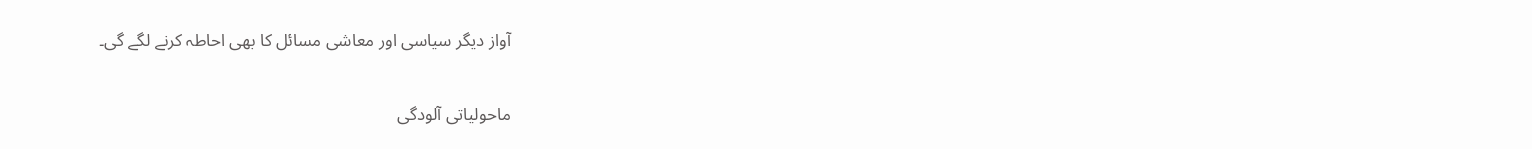آواز دیگر سیاسی اور معاشی مسائل کا بھی احاطہ کرنے لگے گی۔

ماحولیاتی آلودگی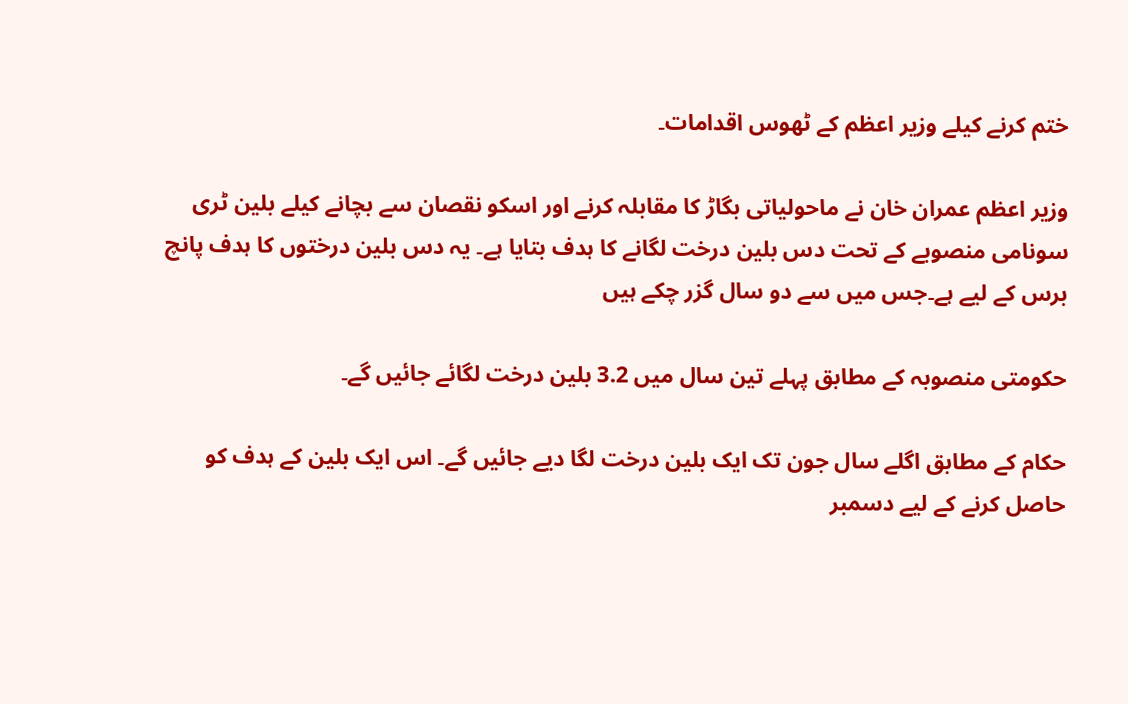ختم کرنے کیلے وزیر اعظم کے ٹھوس اقدامات۔

وزیر اعظم عمران خان نے ماحولیاتی بگاڑ کا مقابلہ کرنے اور اسکو نقصان سے بچانے کیلے بلین ٹری سونامی منصوبے کے تحت دس بلین درخت لگانے کا ہدف بتایا ہے۔ یہ دس بلین درختوں کا ہدف پانچ برس کے لیے ہے۔جس میں سے دو سال گزر چکے ہیں

حکومتی منصوبہ کے مطابق پہلے تین سال میں 3.2 بلین درخت لگائے جائیں گے۔

حکام کے مطابق اگلے سال جون تک ایک بلین درخت لگا دیے جائیں گے۔ اس ایک بلین کے ہدف کو حاصل کرنے کے لیے دسمبر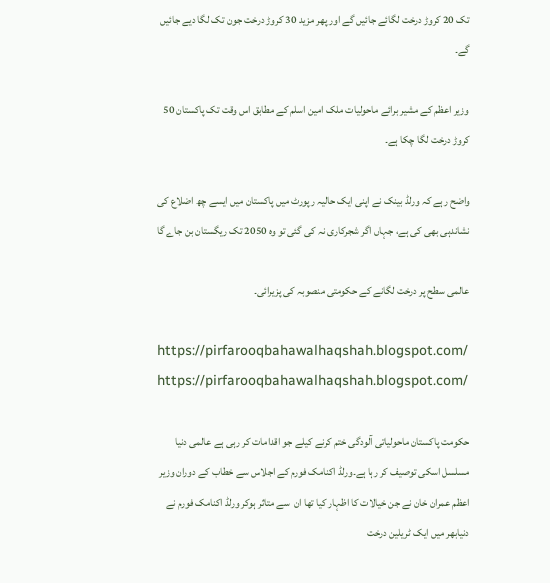تک 20 کروڑ درخت لگائے جائیں گے اور پھر مزید 30 کروڑ درخت جون تک لگا دیے جائیں گے۔

وزیر اعظم کے مشیر برائے ماحولیات ملک امین اسلم کے مطابق اس وقت تک پاکستان 50 کروڑ درخت لگا چکا ہے۔

واضح رہے کہ ورلڈ بینک نے اپنی ایک حالیہ رپورٹ میں پاکستان میں ایسے چھ اضلاع کی نشاندہی بھی کی ہے، جہاں اگر شجرکاری نہ کی گئی تو وہ 2050 تک ریگستان بن جاے گا

عالمی سطح پر درخت لگانے کے حکومتی منصوبہ کی پزیرائی۔

https://pirfarooqbahawalhaqshah.blogspot.com/
https://pirfarooqbahawalhaqshah.blogspot.com/

حکومت پاکستان ماحولیاتی آلودگی ختم کرنے کیلے جو اقدامات کر رہی ہے عالمی دنیا مسلسل اسکی توصیف کر رہا ہے۔ورلڈ اکنامک فورم کے اجلاس سے خطاب کے دوران وزیر اعظم عمران خان نے جن خیالات کا اظہار کیا تھا ان  سے متاثر ہوکر ورلڈ اکنامک فورم نے دنیابھر میں ایک ٹریلین درخت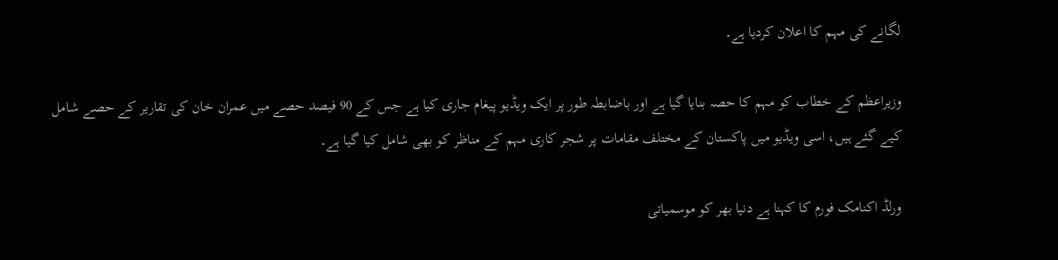لگانے کی مہم کا اعلان کردیا ہے۔

وزیراعظم کے خطاب کو مہم کا حصہ بنایا گیا ہے اور باضابطہ طور پر ایک ویڈیو پیغام جاری کیا ہے جس کے 90 فیصد حصے میں عمران خان کی تقاریر کے حصے شامل کیے گئے ہیں، اسی ویڈیو میں پاکستان کے مختلف مقامات پر شجر کاری مہم کے مناظر کو بھی شامل کیا گیا ہے۔

ورلڈ اکنامک فورم کا کہنا ہے دنیا بھر کو موسمیاتی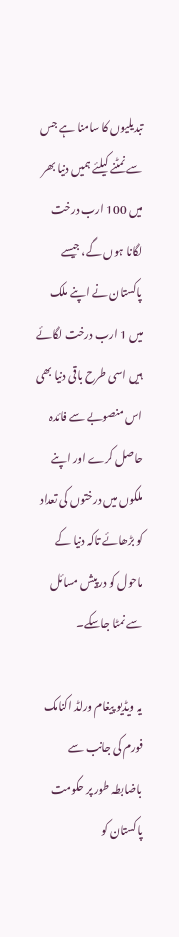تبدیلیوں کا سامنا ہے جس سے نمٹنے کیلئے ہمیں دنیا بھر میں 100 ارب درخت لگانا ہوں گے، جیسے پاکستان نے اپنے ملک میں 1 ارب درخت لگائے ہیں اسی طرح باقی دنیا بھی اس منصوبے سے فائدہ حاصل کرے اور اپنے ملکوں میں درختوں کی تعداد کو بڑھائے تاکہ دنیا کے ماحول کو درپیش مسائل سے نمٹا جاسکے۔

یہ ویڈیو پیغام ورلڈ اکنامک فورم کی جانب سے باضابطہ طور پر حکومت پاکستان کو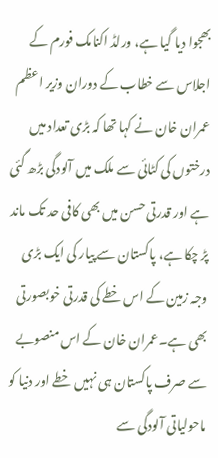بھجوا دیا گیا ہے، ورلڈ اکنامک فورم کے اجلاس سے خطاب کے دوران وزیر اعظم عمران خان نے کہا تھا کہ بڑی تعداد میں درختوں کی کٹائی سے ملک میں آلودگی بڑھ گئی ہے اور قدرتی حسن میں بھی کافی حد تک ماند پڑ چکا ہے، پاکستان سے پیار کی ایک بڑی وجہ زمین کے اس خطے کی قدرتی خوبصورتی بھی ہے۔عمران خان کے اس منصوبے سے صرف پاکستان ہی نہیں خطے اور دنیا کو ماحولیاتی آلودگی سے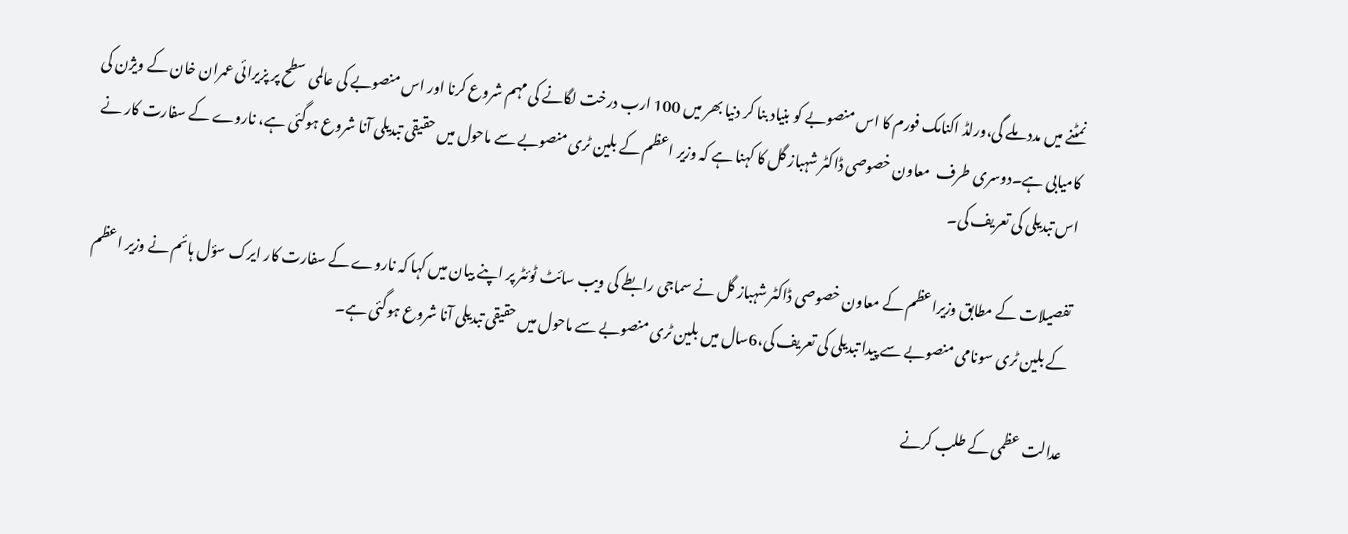نمٹنے میں مدد ملے گی،ورلڈ اکنامک فورم کا اس منصوبے کو بنیاد بنا کر دنیا بھر میں 100 ارب درخت لگانے کی مہم شروع کرنا اور اس منصوبے کی عالمی سطح پر پزیرائی عمران خان کے ویژن کی کامیابی ہے۔دوسری طرف  معاون خصوصی ڈاکٹر شہباز گل کا کہنا ہے کہ وزیر اعظم کے بلین ٹری منصوبے سے ماحول میں حقیقی تبدیلی آنا شروع ہوگئی ہے، ناروے کے سفارت کار نے اس تبدیلی کی تعریف کی۔

تفصیلات کے مطابق وزیراعظم کے معاون خصوصی ڈاکٹر شہباز گل نے سماجی رابطے کی ویب سائٹ ٹوئٹر پر اپنے بیان میں کہا کہ ناروے کے سفارت کار ایرک سؤل ہائم نے وزیر اعظم کے بلین ٹری سونامی منصوبے سے پیدا تبدیلی کی تعریف کی،6سال میں بلین ٹری منصوبے سے ماحول میں حقیقی تبدیلی آنا شروع ہوگئی ہے۔

عدالت عظمی کے طلب کرنے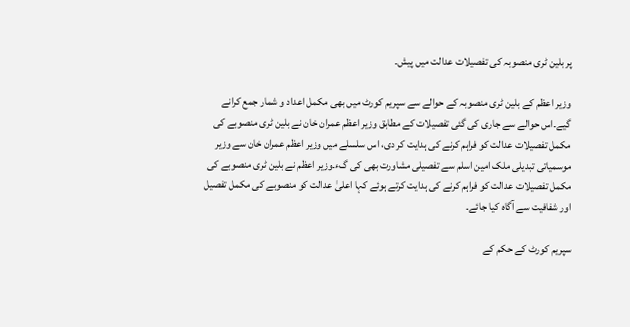پر بلین ٹری منصوبہ کی تفصیلات عدالت میں پیش۔

وزیر اعظم کے بلین ٹری منصوبہ کے حوالے سے سپریم کورٹ میں بھی مکمل اعداد و شمار جمع کرانے گیے۔اس حوالے سے جاری کی گئی تفصیلات کے مطابق وزیر اعظم عمران خان نے بلین ٹری منصوبے کی مکمل تفصیلات عدالت کو فراہم کرنے کی ہدایت کر دی، اس سلسلے میں وزیر اعظم عمران خان سے وزیر موسمیاتی تبدیلی ملک امین اسلم سے تفصیلی مشاورت بھی کی گء۔وزیر اعظم نے بلین ٹری منصوبے کی مکمل تفصیلات عدالت کو فراہم کرنے کی ہدایت کرتے ہوئے کہا اعلیٰ عدالت کو منصوبے کی مکمل تفصیل اور شفافیت سے آگاہ کیا جائے۔

سپریم کورٹ کے حکم کے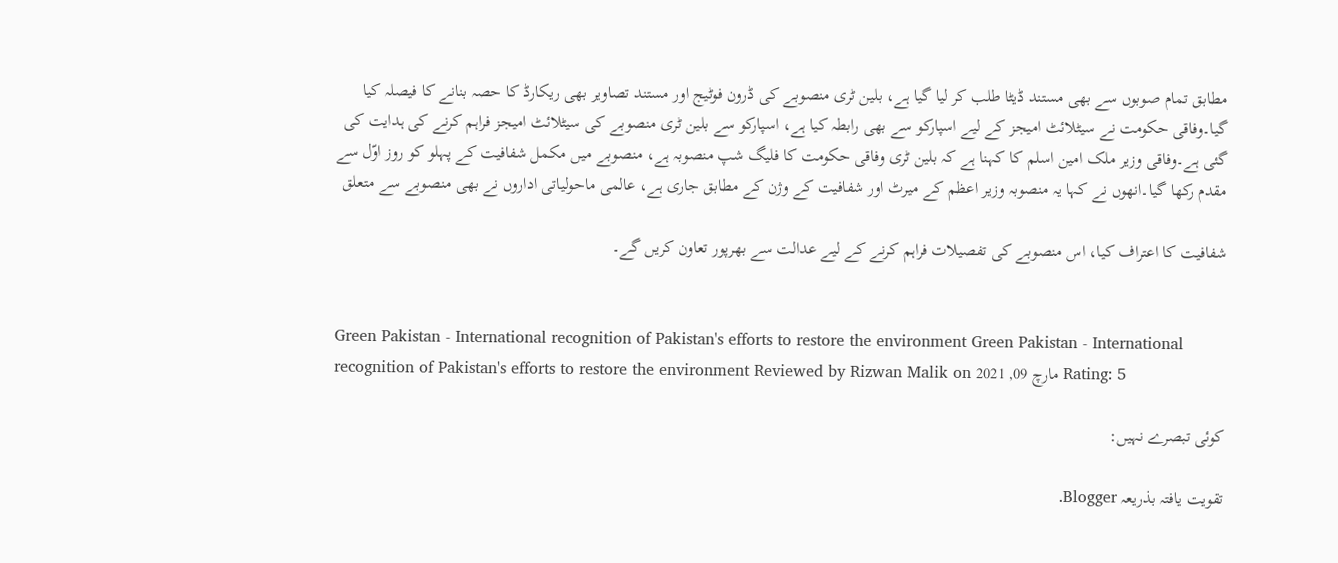مطابق تمام صوبوں سے بھی مستند ڈیٹا طلب کر لیا گیا ہے، بلین ٹری منصوبے کی ڈرون فوٹیج اور مستند تصاویر بھی ریکارڈ کا حصہ بنانے کا فیصلہ کیا گیا۔وفاقی حکومت نے سیٹلائٹ امیجز کے لیے اسپارکو سے بھی رابطہ کیا ہے، اسپارکو سے بلین ٹری منصوبے کی سیٹلائٹ امیجز فراہم کرنے کی ہدایت کی گئی ہے۔وفاقی وزیر ملک امین اسلم کا کہنا ہے کہ بلین ٹری وفاقی حکومت کا فلیگ شپ منصوبہ ہے، منصوبے میں مکمل شفافیت کے پہلو کو روز اوّل سے مقدم رکھا گیا۔انھوں نے کہا یہ منصوبہ وزیر اعظم کے میرٹ اور شفافیت کے وژن کے مطابق جاری ہے، عالمی ماحولیاتی اداروں نے بھی منصوبے سے متعلق

شفافیت کا اعتراف کیا، اس منصوبے کی تفصیلات فراہم کرنے کے لیے عدالت سے بھرپور تعاون کریں گے۔


Green Pakistan - International recognition of Pakistan's efforts to restore the environment Green Pakistan - International recognition of Pakistan's efforts to restore the environment Reviewed by Rizwan Malik on مارچ 09, 2021 Rating: 5

کوئی تبصرے نہیں:

تقویت یافتہ بذریعہ Blogger.